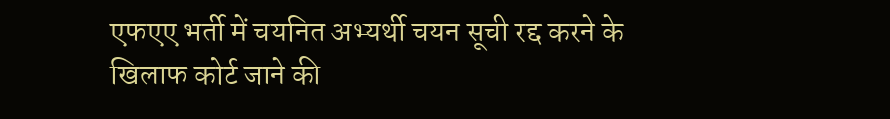एफएए भर्ती में चयनित अभ्यर्थी चयन सूची रद्द करने के खिलाफ कोर्ट जाने की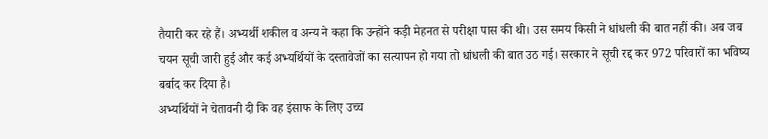तैयारी कर रहे हैं। अभ्यर्थी शकील व अन्य ने कहा कि उन्होंने कड़ी मेहनत से परीक्षा पास की थी। उस समय किसी ने धांधली की बात नहीं की। अब जब चयन सूची जारी हुई और कई अभ्यर्थियों के दस्तावेजों का सत्यापन हो गया तो धांधली की बात उठ गई। सरकार ने सूची रद्द कर 972 परिवारों का भविष्य बर्बाद कर दिया है।
अभ्यर्थियों ने चेतावनी दी कि वह इंसाफ के लिए उच्च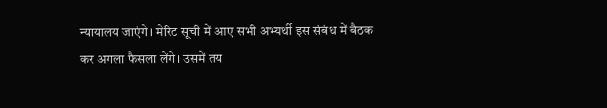न्यायालय जाएंगे। मेरिट सूची में आए सभी अभ्यर्थी इस संबंध में बैठक कर अगला फैसला लेंगे। उसमें तय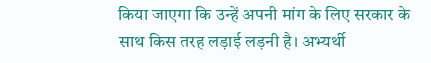किया जाएगा कि उन्हें अपनी मांग के लिए सरकार के साथ किस तरह लड़ाई लड़नी है। अभ्यर्थी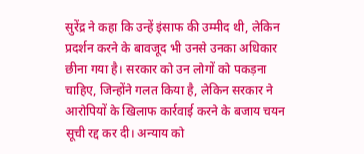सुरेंद्र ने कहा कि उन्हें इंसाफ की उम्मीद थी, लेकिन प्रदर्शन करने के बावजूद भी उनसे उनका अधिकार छीना गया है। सरकार को उन लोगों को पकड़ना चाहिए, जिन्होंने गलत किया है, लेकिन सरकार ने आरोपियों के खिलाफ कार्रवाई करने के बजाय चयन सूची रद्द कर दी। अन्याय को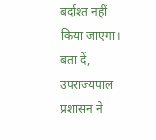बर्दाश्त नहीं किया जाएगा।
बता दें, उपराज्यपाल प्रशासन ने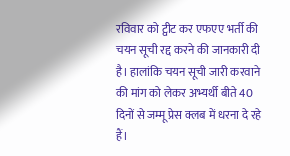रविवार को ट्वीट कर एफएए भर्ती की चयन सूची रद्द करने की जानकारी दी है। हालांकि चयन सूची जारी करवाने की मांग को लेकर अभ्यर्थी बीते 40 दिनों से जम्मू प्रेस क्लब में धरना दे रहे हैं।